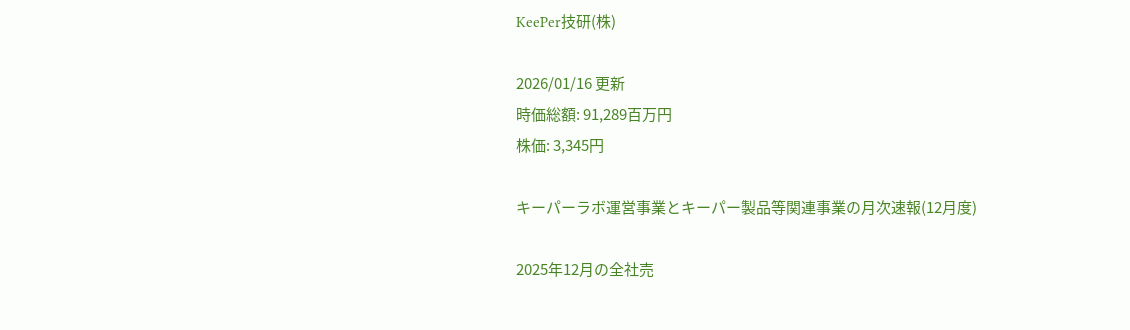KeePer技研(株)

2026/01/16 更新
時価総額: 91,289百万円
株価: 3,345円

キーパーラボ運営事業とキーパー製品等関連事業の月次速報(12月度)

2025年12月の全社売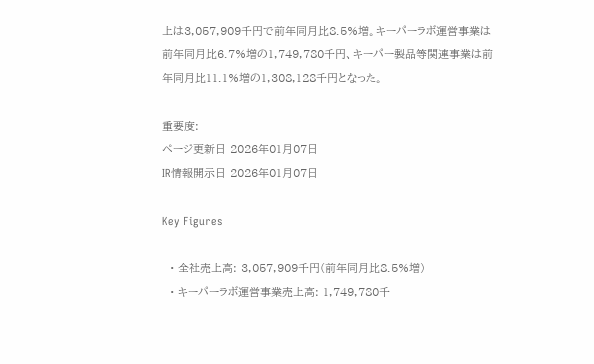上は3,057,909千円で前年同月比8.5%増。キーパーラボ運営事業は前年同月比6.7%増の1,749,780千円、キーパー製品等関連事業は前年同月比11.1%増の1,308,128千円となった。

重要度:
ページ更新日 2026年01月07日
IR情報開示日 2026年01月07日

Key Figures

  • 全社売上高: 3,057,909千円(前年同月比8.5%増)
  • キーパーラボ運営事業売上高: 1,749,780千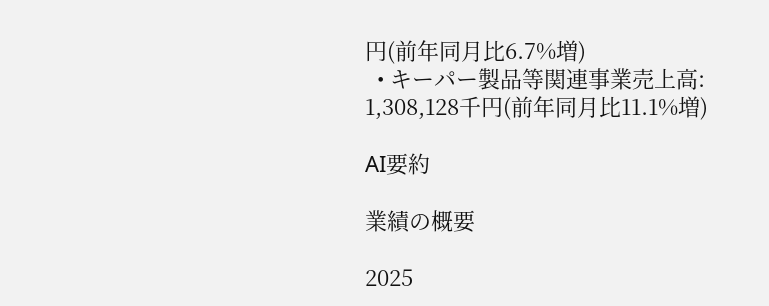円(前年同月比6.7%増)
  • キーパー製品等関連事業売上高: 1,308,128千円(前年同月比11.1%増)

AI要約

業績の概要

2025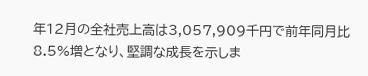年12月の全社売上高は3,057,909千円で前年同月比8.5%増となり、堅調な成長を示しま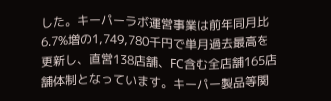した。キーパーラボ運営事業は前年同月比6.7%増の1,749,780千円で単月過去最高を更新し、直営138店舗、FC含む全店舗165店舗体制となっています。キーパー製品等関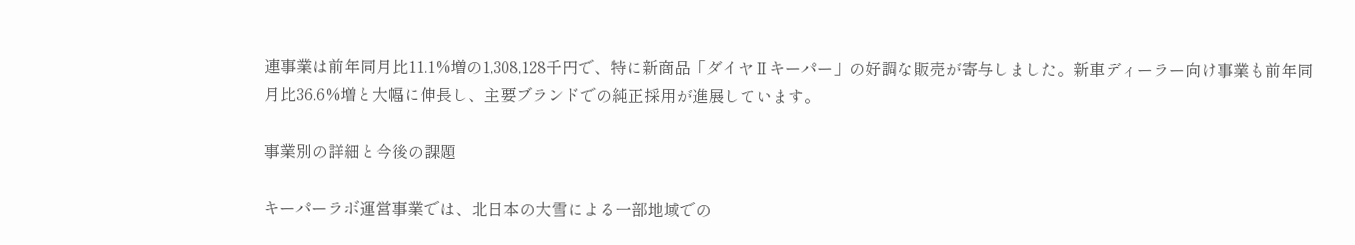連事業は前年同月比11.1%増の1,308,128千円で、特に新商品「ダイヤⅡキーパー」の好調な販売が寄与しました。新車ディーラー向け事業も前年同月比36.6%増と大幅に伸長し、主要ブランドでの純正採用が進展しています。

事業別の詳細と今後の課題

キーパーラボ運営事業では、北日本の大雪による一部地域での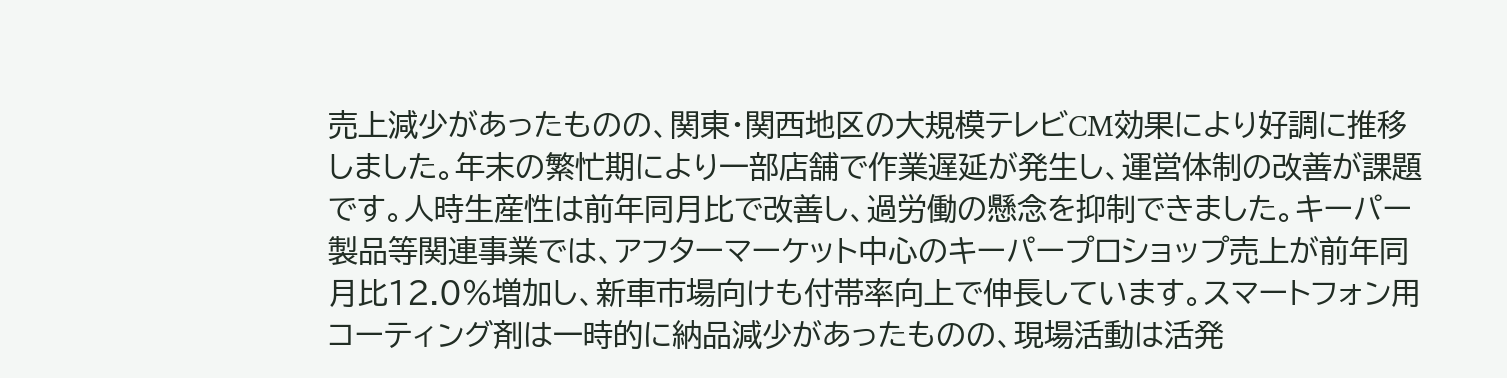売上減少があったものの、関東・関西地区の大規模テレビCM効果により好調に推移しました。年末の繁忙期により一部店舗で作業遅延が発生し、運営体制の改善が課題です。人時生産性は前年同月比で改善し、過労働の懸念を抑制できました。キーパー製品等関連事業では、アフターマーケット中心のキーパープロショップ売上が前年同月比12.0%増加し、新車市場向けも付帯率向上で伸長しています。スマートフォン用コーティング剤は一時的に納品減少があったものの、現場活動は活発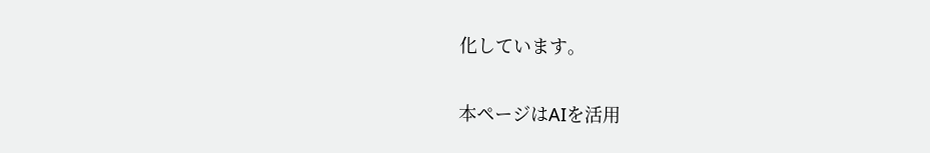化しています。

本ページはAIを活用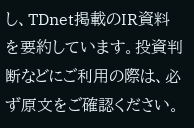し、TDnet掲載のIR資料を要約しています。投資判断などにご利用の際は、必ず原文をご確認ください。